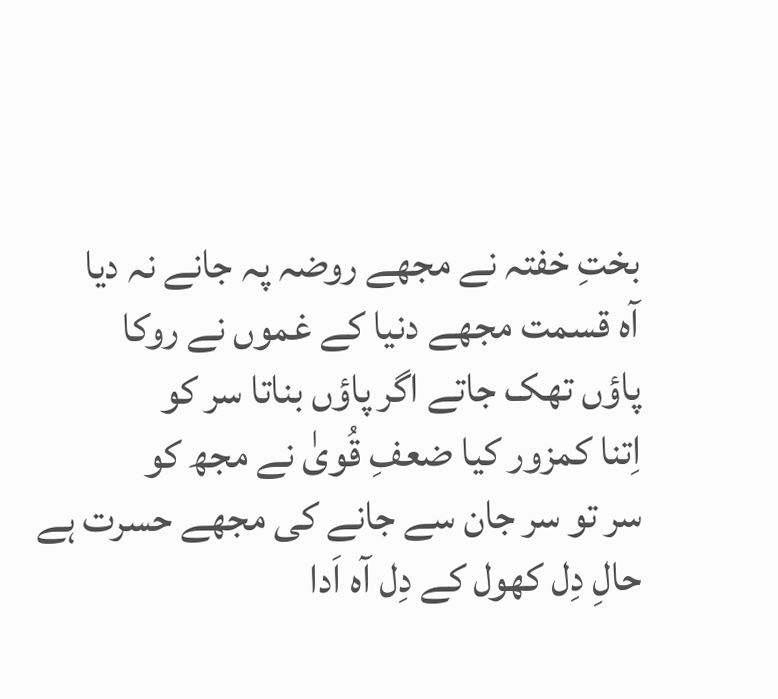بختِ خفتہ نے مجھے روضہ پہ جانے نہ دیا
آہ قسمت مجھے دنیا کے غموں نے روکا
پاؤں تھک جاتے اگر پاؤں بناتا سر کو
اِتنا کمزور کیا ضعفِ قُویٰ نے مجھ کو
سر تو سر جان سے جانے کی مجھے حسرت ہے
حالِ دِل کھول کے دِل آہ اَدا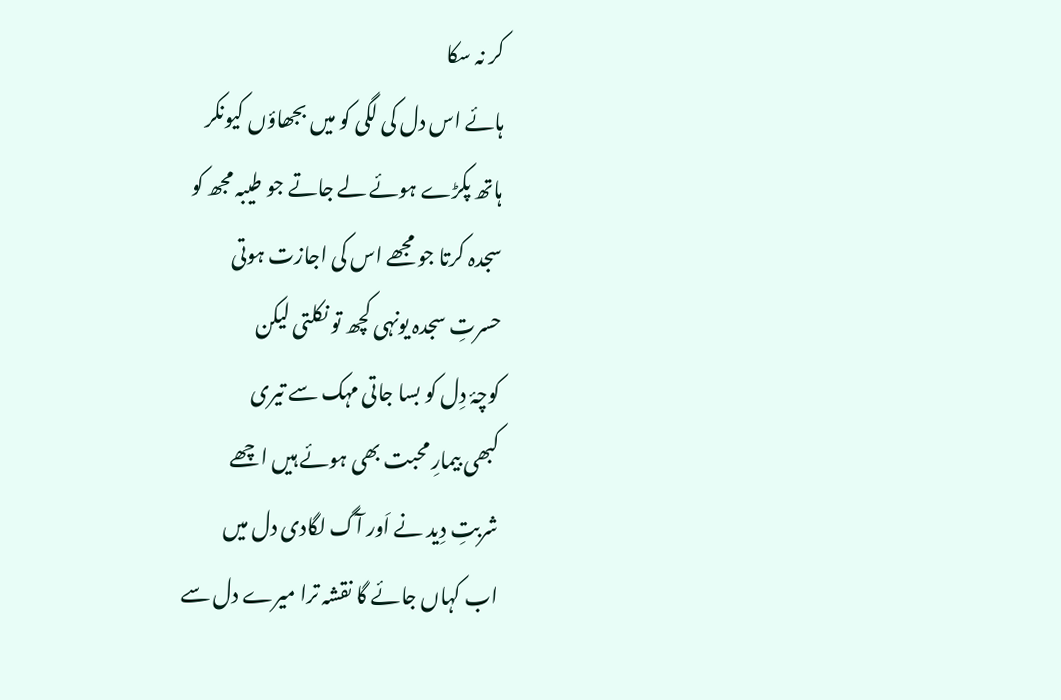کر نہ سکا
ہائے اس دل کی لگی کو میں بجھاؤں کیونکر
ہاتھ پکڑے ہوئے لے جاتے جو طیبہ مجھ کو
سجدہ کرتا جو مجھے اس کی اجازت ہوتی
حسرتِ سجدہ یونہی کچھ تو نکلتی لیکن
کوچۂ دِل کو بسا جاتی مہک سے تیری
کبھی بیمارِ محبت بھی ہوئے ہیں اچھے
شربتِ دِید نے اَور آگ لگادی دل میں
اب کہاں جائے گا نقشہ ترا میرے دل سے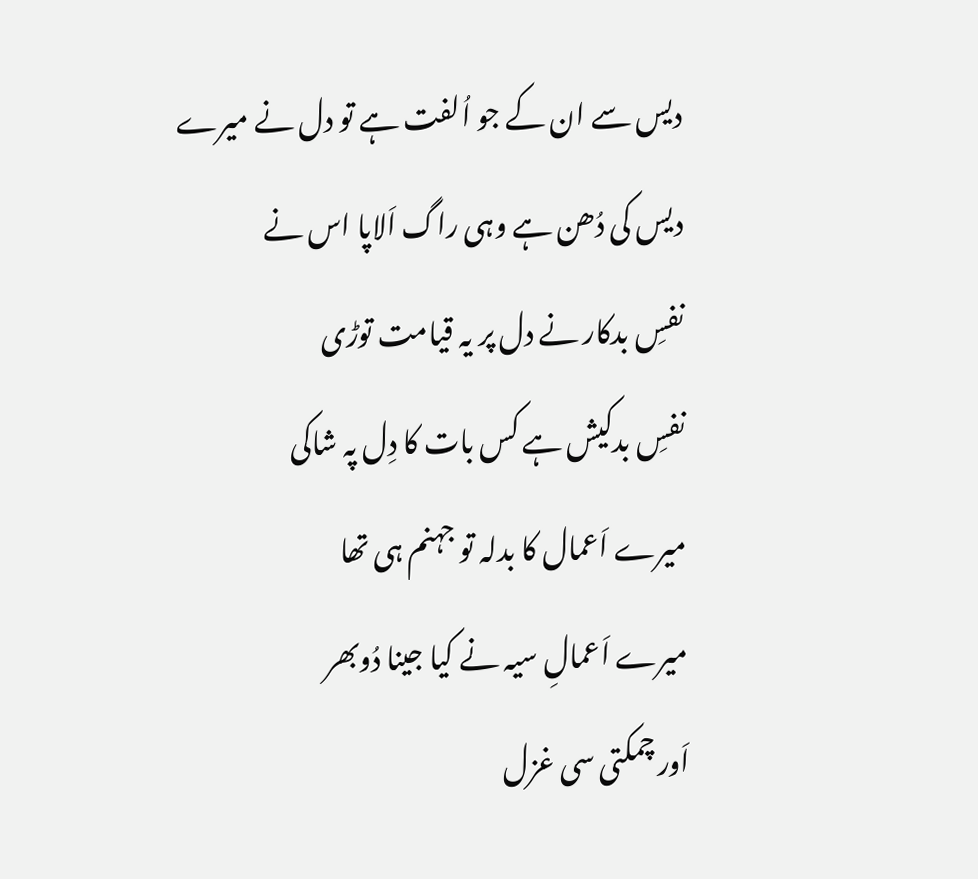دیس سے ان کے جو اُلفت ہے تو دل نے میرے
دیس کی دُھن ہے وہی راگ اَلاپا اس نے
نفسِ بدکار نے دل پر یہ قیامت توڑی
نفسِ بدکیش ہے کس بات کا دِل پہ شاکی
میرے اَعمال کا بدلہ تو جہنم ہی تھا
میرے اَعمالِ سیہ نے کیا جینا دُوبھر
اَور چمکتی سی غزل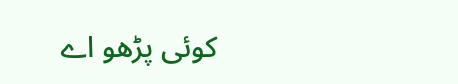کوئی پڑھو اے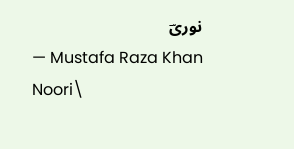نوریؔ
— Mustafa Raza Khan Noori\